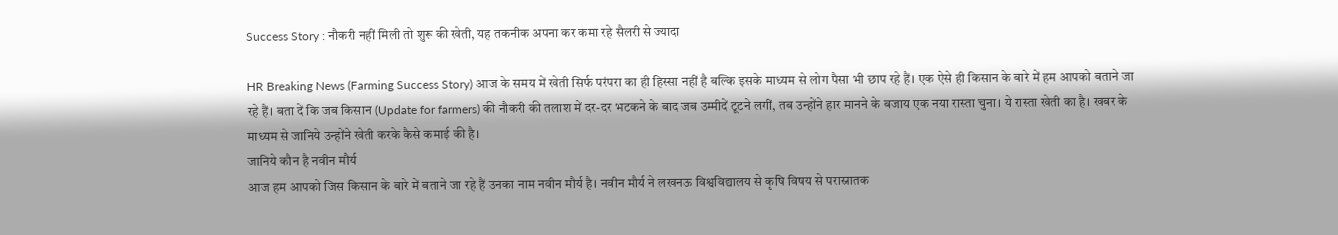Success Story : नौकरी नहीं मिली तो शुरू की खेती, यह तकनीक अपना कर कमा रहे सैलरी से ज्यादा

HR Breaking News (Farming Success Story) आज के समय में खेती सिर्फ परंपरा का ही हिस्सा नहीं है बल्कि इसके माध्यम से लोग पैसा भी छाप रहे हैं। एक ऐसे ही किसान के बारे में हम आपको बताने जा रहे हैं। बता दें कि जब किसान (Update for farmers) की नौकरी की तलाश में दर-दर भटकने के बाद जब उम्मीदें टूटने लगीं, तब उन्होंने हार मानने के बजाय एक नया रास्ता चुना। ये रास्ता खेती का है। खबर के माध्यम से जानिये उन्होंने खेती करके कैसे कमाई की है।
जानिये कौन है नवीन मौर्य
आज हम आपको जिस किसान के बारे में बताने जा रहे हैं उनका नाम नवीन मौर्य है। नवीन मौर्य ने लखनऊ विश्वविद्यालय से कृषि विषय से परास्नातक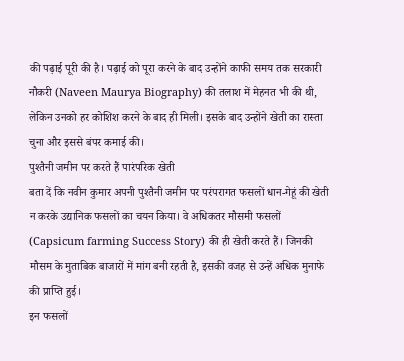की पढ़ाई पूरी की है। पढ़ाई को पूरा करने के बाद उन्होंने काफी समय तक सरकारी नौकरी (Naveen Maurya Biography) की तलाश में मेहनत भी की थी, लेकिन उनको हर कोशिश करने के बाद ही मिली। इसके बाद उन्होंने खेती का रास्ता चुना और इससे बंपर कमाई की।
पुश्तैनी जमीन पर करते हैं पारंपरिक खेती
बता दें कि नवीन कुमार अपनी पुश्तैनी जमीन पर परंपरागत फसलों धान-गेहूं की खेती न करके उद्यानिक फसलों का चयन किया। वे अधिकतर मौसमी फसलों (Capsicum farming Success Story) की ही खेती करते हैं। जिनकी मौसम के मुताबिक बाजारों में मांग बनी रहती है, इसकी वजह से उन्हें अधिक मुनाफे की प्राप्ति हुई।
इन फसलों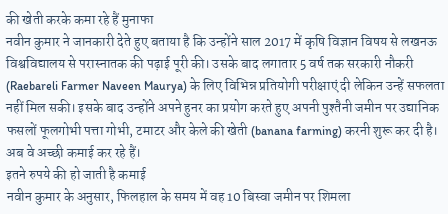की खेती करके कमा रहे हैं मुनाफा
नवीन कुमार ने जानकारी देते हुए बताया है कि उन्होंने साल 2017 में कृषि विज्ञान विषय से लखनऊ विश्वविद्यालय से परास्नातक की पढ़ाई पूरी की। उसके बाद लगातार 5 वर्ष तक सरकारी नौकरी (Raebareli Farmer Naveen Maurya) के लिए विभिन्न प्रतियोगी परीक्षाएं दी लेकिन उन्हें सफलता नहीं मिल सकी। इसके बाद उन्होंने अपने हुनर का प्रयोग करते हुए अपनी पुश्तैनी जमीन पर उद्यानिक फसलों फूलगोभी पत्ता गोभी, टमाटर और केले की खेती (banana farming) करनी शुरू कर दी है। अब वे अच्छी कमाई कर रहे हैं।
इतने रुपये की हो जाती है कमाई
नवीन कुमार के अनुसार, फिलहाल के समय में वह 10 बिस्वा जमीन पर शिमला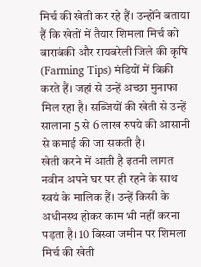मिर्च की खेती कर रहे हैं। उन्होंने बताया हैं कि खेतों में तैयार शिमला मिर्च को बाराबंकी और रायबरेली जिले की कृषि (Farming Tips) मंडियों में बिक्री करते हैं। जहां से उन्हें अच्छा मुनाफा मिल रहा है। सब्जियों की खेती से उन्हें सालाना 5 से 6 लाख रुपये की आसानी से कमाई की जा सकती है।
खेती करने में आती है इतनी लागत
नवीन अपने घर पर ही रहने के साथ स्वयं के मालिक हैं। उन्हें किसी के अधीनस्थ होकर काम भी नहीं करना पड़ता है। 10 बिस्वा जमीन पर शिमला मिर्च की खेती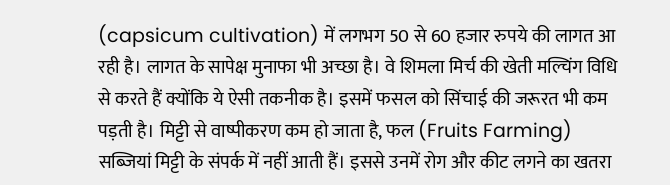(capsicum cultivation) में लगभग 50 से 60 हजार रुपये की लागत आ रही है। लागत के सापेक्ष मुनाफा भी अच्छा है। वे शिमला मिर्च की खेती मल्चिंग विधि से करते हैं क्योंकि ये ऐसी तकनीक है। इसमें फसल को सिंचाई की जरूरत भी कम पड़ती है। मिट्टी से वाष्पीकरण कम हो जाता है, फल (Fruits Farming) सब्जियां मिट्टी के संपर्क में नहीं आती हैं। इससे उनमें रोग और कीट लगने का खतरा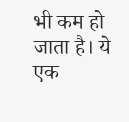भी कम हो जाता है। ये एक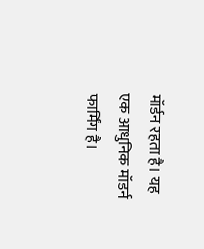मॉर्डन रहता है। यह एक आधुनिक मॉडर्न फार्मिंग है।